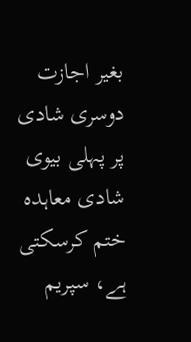بغیر اجازت دوسری شادی پر پہلی بیوی شادی معاہدہ ختم کرسکتی ہے، سپریم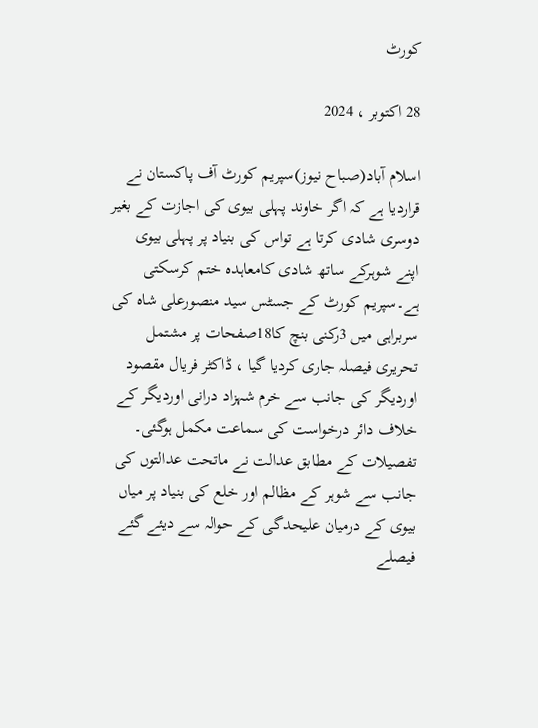کورٹ

28 اکتوبر ، 2024

اسلام آباد(صباح نیوز)سپریم کورٹ آف پاکستان نے قراردیا ہے کہ اگر خاوند پہلی بیوی کی اجازت کے بغیر دوسری شادی کرتا ہے تواس کی بنیاد پر پہلی بیوی اپنے شوہرکے ساتھ شادی کامعاہدہ ختم کرسکتی ہے۔سپریم کورٹ کے جسٹس سید منصورعلی شاہ کی سربراہی میں 3رکنی بنچ کا18صفحات پر مشتمل تحریری فیصلہ جاری کردیا گیا ، ڈاکٹر فریال مقصود اوردیگر کی جانب سے خرم شہزاد درانی اوردیگر کے خلاف دائر درخواست کی سماعت مکمل ہوگئی۔ تفصیلات کے مطابق عدالت نے ماتحت عدالتوں کی جانب سے شوہر کے مظالم اور خلع کی بنیاد پر میاں بیوی کے درمیان علیحدگی کے حوالہ سے دیئے گئے فیصلے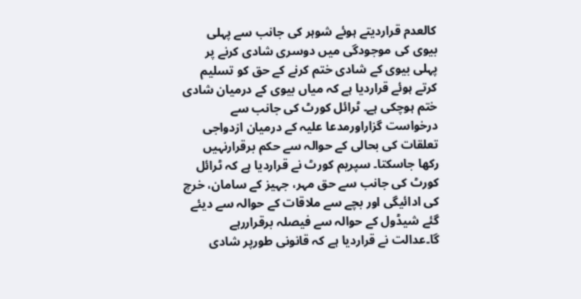کالعدم قراردیتے ہوئے شوہر کی جانب سے پہلی بیوی کی موجودگی میں دوسری شادی کرنے پر پہلی بیوی کے شادی ختم کرنے کے حق کو تسلیم کرتے ہوئے قراردیا ہے کہ میاں بیوی کے درمیان شادی ختم ہوچکی ہے۔ ٹرائل کورٹ کی جانب سے درخواست گزاراورمدعا علیہ کے درمیان ازدواجی تعلقات کی بحالی کے حوالہ سے حکم برقرارنہیں رکھا جاسکتا۔ سپریم کورٹ نے قراردیا ہے کہ ٹرائل کورٹ کی جانب سے حق مہر، جہیز کے سامان، خرچ کی ادائیگی اور بچے سے ملاقات کے حوالہ سے دیئے گئے شیڈول کے حوالہ سے فیصلہ برقراررہے گا۔عدالت نے قراردیا ہے کہ قانونی طورپر شادی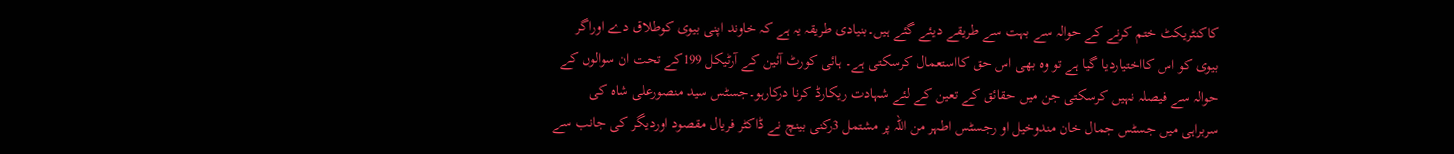کاکنٹریکٹ ختم کرنے کے حوالہ سے بہت سے طریقے دیئے گئے ہیں۔بنیادی طریقہ یہ ہے کہ خاوند اپنی بیوی کوطلاق دے اوراگر بیوی کو اس کااختیاردیا گیا ہے تو وہ بھی اس حق کااستعمال کرسکتی ہے۔ ہائی کورٹ آئین کے آرٹیکل 199کے تحت ان سوالوں کے حوالہ سے فیصلہ نہیں کرسکتی جن میں حقائق کے تعین کے لئے شہادت ریکارڈ کرنا درکارہو۔جسٹس سید منصورعلی شاہ کی سربراہی میں جسٹس جمال خان مندوخیل او رجسٹس اطہر من اللہ پر مشتمل 3رکنی بینچ نے ڈاکٹر فریال مقصود اوردیگر کی جانب سے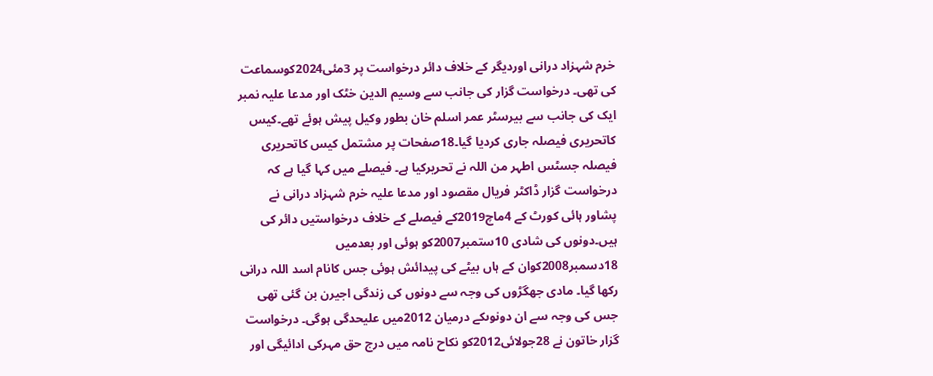خرم شہزاد درانی اوردیگر کے خلاف دائر درخواست پر 3مئی2024کوسماعت کی تھی۔ درخواست گزار کی جانب سے وسیم الدین خٹک اور مدعا علیہ نمبر ایک کی جانب سے بیرسٹر عمر اسلم خان بطور وکیل پیش ہوئے تھے۔کیس کاتحریری فیصلہ جاری کردیا گیا۔18صفحات پر مشتمل کیس کاتحریری فیصلہ جسٹس اطہر من اللہ نے تحریرکیا ہے۔ فیصلے میں کہا گیا ہے کہ درخواست گزار ڈاکٹر فریال مقصود اور مدعا علیہ خرم شہزاد درانی نے پشاور ہائی کورٹ کے 4ماچ2019کے فیصلے کے خلاف درخواستیں دائر کی ہیں۔دونوں کی شادی 10ستمبر2007کو ہوئی اور بعدمیں 18دسمبر2008کوان کے ہاں بیٹے کی پیدائش ہوئی جس کانام اسد اللہ درانی رکھا گیا۔ مادی جھگڑوں کی وجہ سے دونوں کی زندگی اجیرن بن گئی تھی جس کی وجہ سے ان دونوںکے درمیان 2012میں علیحدگی ہوگی۔ درخواست گزار خاتون نے 28جولائی2012کو نکاح نامہ میں درج حق مہرکی ادائیگی اور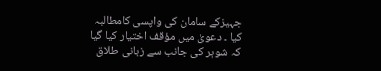جہیزکے سامان کی واپسی کامطالبہ کیا ۔ دعویٰ میں مؤقف اختیار کیا گیا کہ شوہر کی جانب سے زبانی طلاق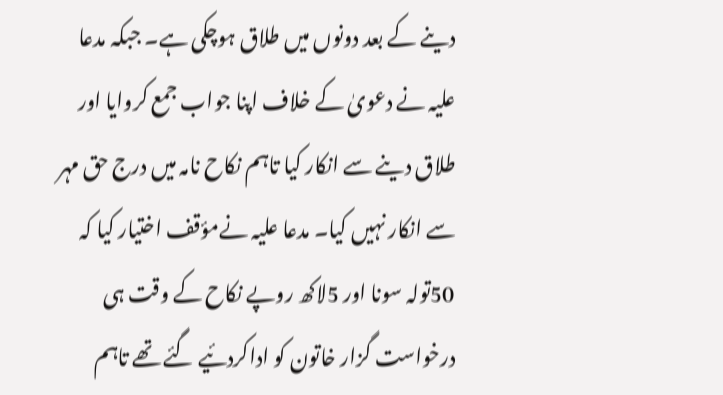دینے کے بعد دونوں میں طلاق ہوچکی ہے۔ جبکہ مدعا علیہ نے دعویٰ کے خلاف اپنا جواب جمع کروایا اور طلاق دینے سے انکار کیا تاہم نکاح نامہ میں درج حق مہر سے انکار نہیں کیا۔ مدعا علیہ نےمؤقف اختیار کیا کہ 50تولہ سونا اور 5لاکھ روپے نکاح کے وقت ہی درخواست گزار خاتون کو اداکردئیے گئے تھے تاہم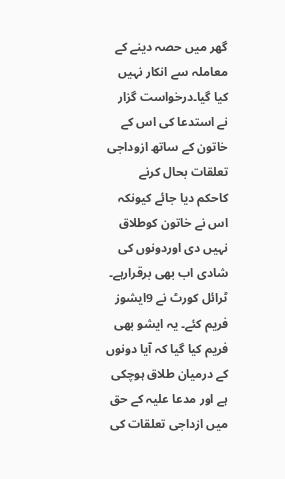گھر میں حصہ دینے کے معاملہ سے انکار نہیں کیا گیا۔درخواست گزار نے استدعا کی اس کے خاتون کے ساتھ ازوداجی تعلقات بحال کرنے کاحکم دیا جائے کیونکہ اس نے خاتون کوطلاق نہیں دی اوردونوں کی شادی اب بھی برقرارہے۔ ٹرائل کورٹ نے 9ایشوز فریم کئے۔ یہ ایشو بھی فریم کیا گیا کہ آیا دونوں کے درمیان طلاق ہوچکی ہے اور مدعا علیہ کے حق میں ازداجی تعلقات کی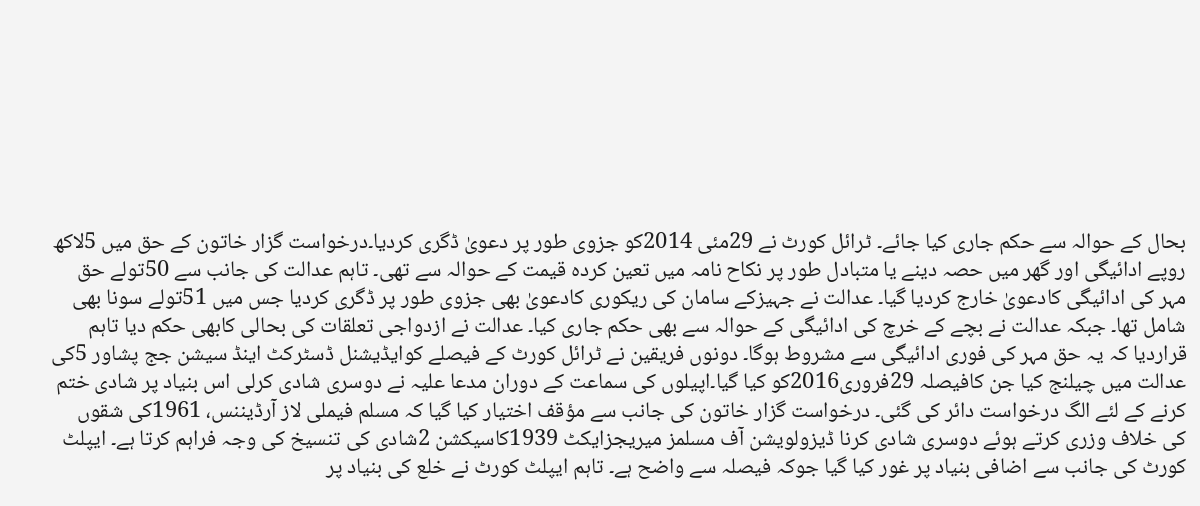بحال کے حوالہ سے حکم جاری کیا جائے۔ ٹرائل کورٹ نے 29مئی 2014کو جزوی طور پر دعویٰ ڈگری کردیا۔درخواست گزار خاتون کے حق میں 5لاکھ روپے ادائیگی اور گھر میں حصہ دینے یا متبادل طور پر نکاح نامہ میں تعین کردہ قیمت کے حوالہ سے تھی۔ تاہم عدالت کی جانب سے 50تولے حق مہر کی ادائیگی کادعویٰ خارج کردیا گیا۔ عدالت نے جہیزکے سامان کی ریکوری کادعویٰ بھی جزوی طور پر ڈگری کردیا جس میں 51تولے سونا بھی شامل تھا۔ جبکہ عدالت نے بچے کے خرچ کی ادائیگی کے حوالہ سے بھی حکم جاری کیا۔ عدالت نے ازدواجی تعلقات کی بحالی کابھی حکم دیا تاہم قراردیا کہ یہ حق مہر کی فوری ادائیگی سے مشروط ہوگا۔ دونوں فریقین نے ٹرائل کورٹ کے فیصلے کوایڈیشنل ڈسٹرکٹ اینڈ سیشن جج پشاور 5کی عدالت میں چیلنج کیا جن کافیصلہ 29فروری2016کو کیا گیا۔اپیلوں کی سماعت کے دوران مدعا علیہ نے دوسری شادی کرلی اس بنیاد پر شادی ختم کرنے کے لئے الگ درخواست دائر کی گئی۔ درخواست گزار خاتون کی جانب سے مؤقف اختیار کیا گیا کہ مسلم فیملی لاز آرڈیننس، 1961کی شقوں کی خلاف وزری کرتے ہوئے دوسری شادی کرنا ڈیزولویشن آف مسلمز میریجزایکٹ 1939کاسیکشن 2شادی کی تنسیخ کی وجہ فراہم کرتا ہے۔ ایپلٹ کورٹ کی جانب سے اضافی بنیاد پر غور کیا گیا جوکہ فیصلہ سے واضح ہے۔ تاہم ایپلٹ کورٹ نے خلع کی بنیاد پر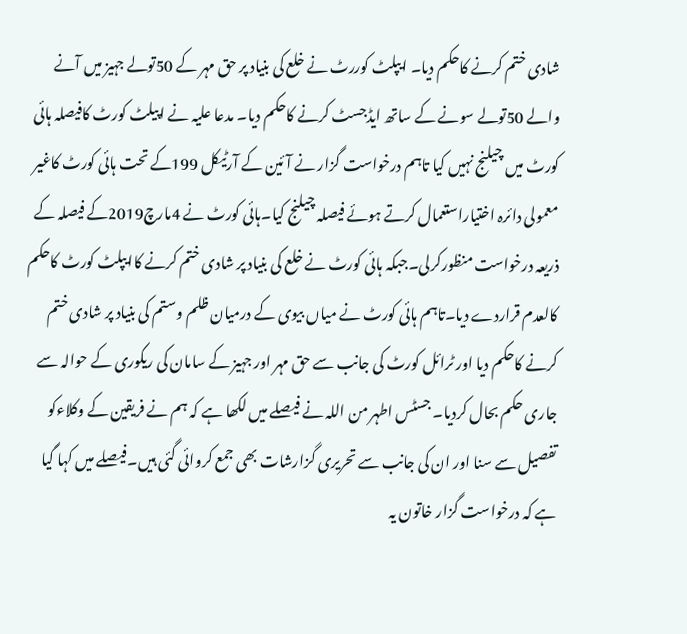شادی ختم کرنے کاحکم دیا۔ ایپلٹ کوررٹ نے خلع کی بنیاد پر حق مہر کے 50تولے جہیز میں آنے والے 50تولے سونے کے ساتھ ایڈجسٹ کرنے کاحکم دیا۔ مدعا علیہ نے اپیلٹ کورٹ کافیصلہ ہائی کورٹ میں چیلنج نہیں کیا تاہم درخواست گزار نے آئین کے آرٹیکل 199کے تحت ہائی کورٹ کاغیر معمولی دائرہ اختیاراستعمال کرتے ہوئے فیصلہ چیلنج کیا۔ہائی کورٹ نے 4مارچ2019کے فیصلہ کے ذریعہ درخواست منظورکرلی۔جبکہ ہائی کورٹ نے خلع کی بنیاد پر شادی ختم کرنے کاایپلٹ کورٹ کاحکم کالعدم قراردے دیا۔تاہم ہائی کورٹ نے میاں بیوی کے درمیان ظلم وستم کی بنیاد پر شادی ختم کرنے کاحکم دیا اور ٹرائل کورٹ کی جانب سے حق مہر اور جہیز کے سامان کی ریکوری کے حوالہ سے جاری حکم بحال کردیا۔ جسٹس اطہر من اللہ نے فیصلے میں لکھا ہے کہ ہم نے فریقین کے وکلاءکو تفصیل سے سنا اور ان کی جانب سے تحریری گزارشات بھی جمع کروائی گئی ہیں۔فیصلے میں کہا گیا ہے کہ درخواست گزار خاتون یہ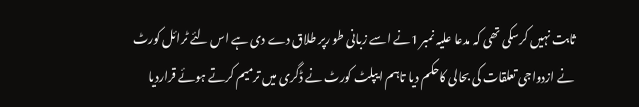ثابت نہیں کرسکی تھی کہ مدعا علیہ نمبر 1نے اسے زبانی طو رپر طلاق دے دی ہے اس لئے ٹرائل کورٹ نے ازدواجی تعلقات کی بحالی کاحکم دیا تاہم ایپلٹ کورٹ نے ڈگری میں ترمیم کرتے ہوئے قراردیا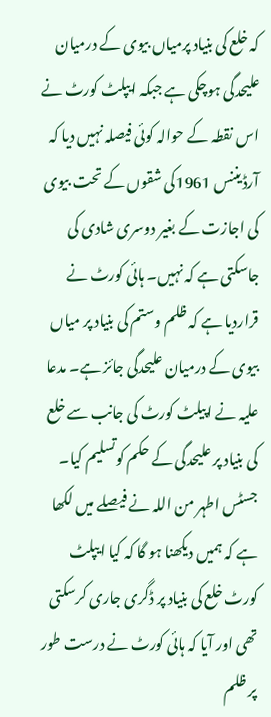کہ خلع کی بنیاد پرمیاں بیوی کے درمیان علیحدگی ہوچکی ہے جبکہ ایپلٹ کورٹ نے اس نقطہ کے حوالہ کوئی فیصلہ نہیں دیا کہ آرڈیننس 1961کی شقوں کے تحت بیوی کی اجازت کے بغیر دوسری شادی کی جاسکتی ہے کہ نہیں۔ ہائی کورٹ نے قراردیا ہے کہ ظلم وستم کی بنیاد پر میاں بیوی کے درمیان علیحدگی جائز ہے۔ مدعا علیہ نے اپیلٹ کورٹ کی جانب سے خلع کی بنیاد پر علیحدگی کے حکم کوتسلیم کیا۔ جسٹس اطہر من اللہ نے فیصلے میں لکھا ہے کہ ہمیں دیکھنا ہو گا کہ کیا ایپلٹ کورٹ خلع کی بنیاد پر ڈگری جاری کرسکتی تھی اور آیا کہ ہائی کورٹ نے درست طور پر ظلم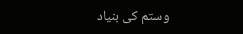وستم کی بنیاد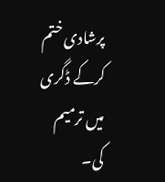پرشادی ختم کرکے ڈگری میں ترمیم کی۔